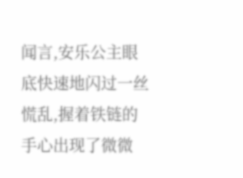闻言,安乐公主眼底快速地闪过一丝慌乱,握着铁链的手心出现了微微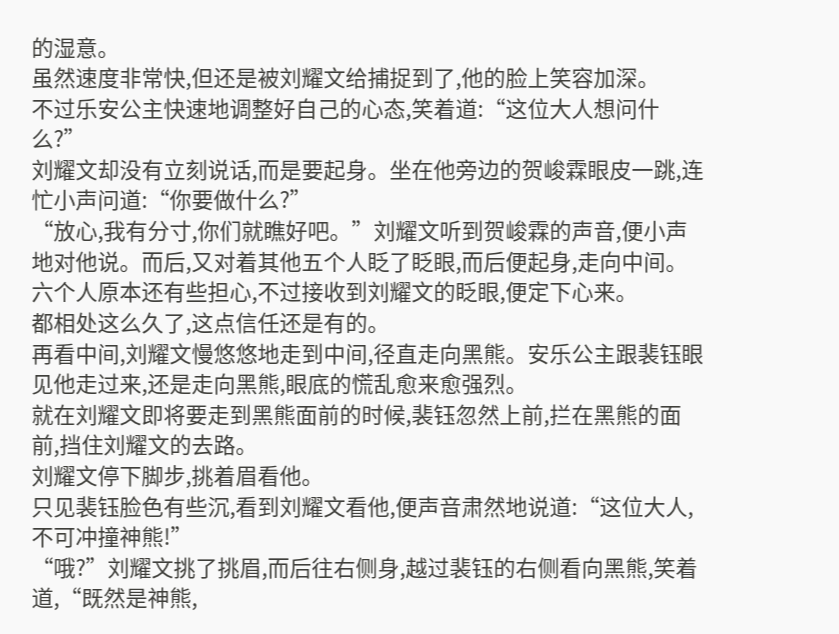的湿意。
虽然速度非常快,但还是被刘耀文给捕捉到了,他的脸上笑容加深。
不过乐安公主快速地调整好自己的心态,笑着道:“这位大人想问什么?”
刘耀文却没有立刻说话,而是要起身。坐在他旁边的贺峻霖眼皮一跳,连忙小声问道:“你要做什么?”
“放心,我有分寸,你们就瞧好吧。”刘耀文听到贺峻霖的声音,便小声地对他说。而后,又对着其他五个人眨了眨眼,而后便起身,走向中间。
六个人原本还有些担心,不过接收到刘耀文的眨眼,便定下心来。
都相处这么久了,这点信任还是有的。
再看中间,刘耀文慢悠悠地走到中间,径直走向黑熊。安乐公主跟裴钰眼见他走过来,还是走向黑熊,眼底的慌乱愈来愈强烈。
就在刘耀文即将要走到黑熊面前的时候,裴钰忽然上前,拦在黑熊的面前,挡住刘耀文的去路。
刘耀文停下脚步,挑着眉看他。
只见裴钰脸色有些沉,看到刘耀文看他,便声音肃然地说道:“这位大人,不可冲撞神熊!”
“哦?”刘耀文挑了挑眉,而后往右侧身,越过裴钰的右侧看向黑熊,笑着道,“既然是神熊,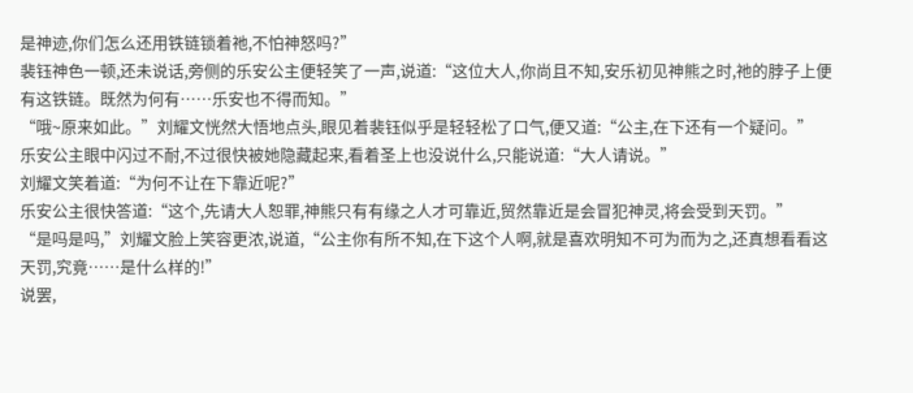是神迹,你们怎么还用铁链锁着祂,不怕神怒吗?”
裴钰神色一顿,还未说话,旁侧的乐安公主便轻笑了一声,说道:“这位大人,你尚且不知,安乐初见神熊之时,祂的脖子上便有这铁链。既然为何有……乐安也不得而知。”
“哦~原来如此。”刘耀文恍然大悟地点头,眼见着裴钰似乎是轻轻松了口气,便又道:“公主,在下还有一个疑问。”
乐安公主眼中闪过不耐,不过很快被她隐藏起来,看着圣上也没说什么,只能说道:“大人请说。”
刘耀文笑着道:“为何不让在下靠近呢?”
乐安公主很快答道:“这个,先请大人恕罪,神熊只有有缘之人才可靠近,贸然靠近是会冒犯神灵,将会受到天罚。”
“是吗是吗,”刘耀文脸上笑容更浓,说道,“公主你有所不知,在下这个人啊,就是喜欢明知不可为而为之,还真想看看这天罚,究竟……是什么样的!”
说罢,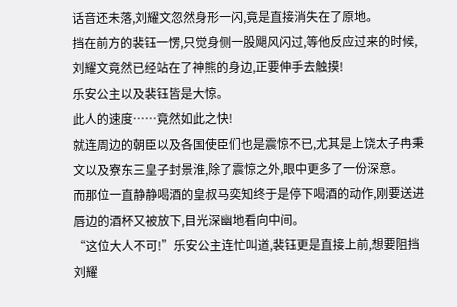话音还未落,刘耀文忽然身形一闪,竟是直接消失在了原地。
挡在前方的裴钰一愣,只觉身侧一股飓风闪过,等他反应过来的时候,刘耀文竟然已经站在了神熊的身边,正要伸手去触摸!
乐安公主以及裴钰皆是大惊。
此人的速度……竟然如此之快!
就连周边的朝臣以及各国使臣们也是震惊不已,尤其是上饶太子冉秉文以及寮东三皇子封景淮,除了震惊之外,眼中更多了一份深意。
而那位一直静静喝酒的皇叔马奕知终于是停下喝酒的动作,刚要送进唇边的酒杯又被放下,目光深幽地看向中间。
“这位大人不可!”乐安公主连忙叫道,裴钰更是直接上前,想要阻挡刘耀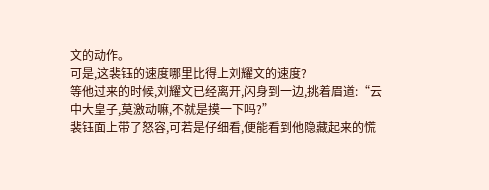文的动作。
可是,这裴钰的速度哪里比得上刘耀文的速度?
等他过来的时候,刘耀文已经离开,闪身到一边,挑着眉道:“云中大皇子,莫激动嘛,不就是摸一下吗?”
裴钰面上带了怒容,可若是仔细看,便能看到他隐藏起来的慌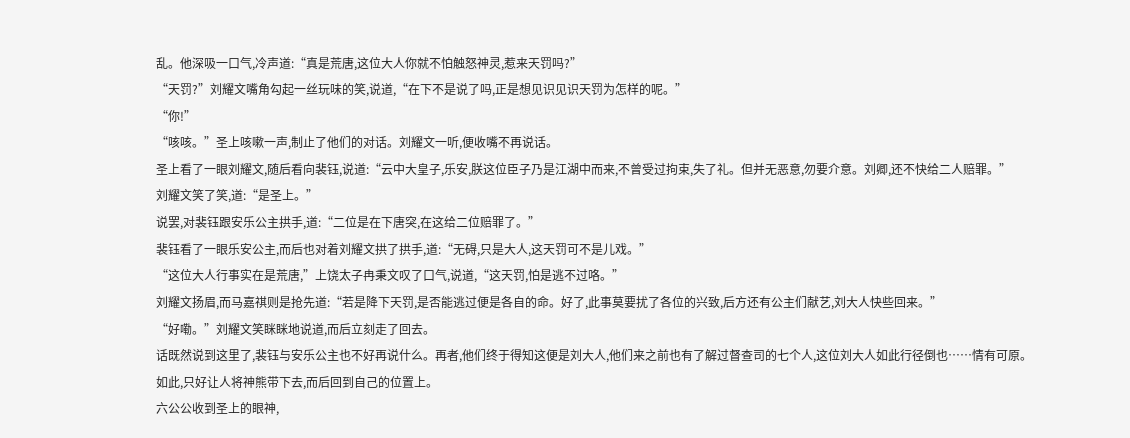乱。他深吸一口气,冷声道:“真是荒唐,这位大人你就不怕触怒神灵,惹来天罚吗?”
“天罚?”刘耀文嘴角勾起一丝玩味的笑,说道,“在下不是说了吗,正是想见识见识天罚为怎样的呢。”
“你!”
“咳咳。”圣上咳嗽一声,制止了他们的对话。刘耀文一听,便收嘴不再说话。
圣上看了一眼刘耀文,随后看向裴钰,说道:“云中大皇子,乐安,朕这位臣子乃是江湖中而来,不曾受过拘束,失了礼。但并无恶意,勿要介意。刘卿,还不快给二人赔罪。”
刘耀文笑了笑,道:“是圣上。”
说罢,对裴钰跟安乐公主拱手,道:“二位是在下唐突,在这给二位赔罪了。”
裴钰看了一眼乐安公主,而后也对着刘耀文拱了拱手,道:“无碍,只是大人,这天罚可不是儿戏。”
“这位大人行事实在是荒唐,”上饶太子冉秉文叹了口气,说道,“这天罚,怕是逃不过咯。”
刘耀文扬眉,而马嘉祺则是抢先道:“若是降下天罚,是否能逃过便是各自的命。好了,此事莫要扰了各位的兴致,后方还有公主们献艺,刘大人快些回来。”
“好嘞。”刘耀文笑眯眯地说道,而后立刻走了回去。
话既然说到这里了,裴钰与安乐公主也不好再说什么。再者,他们终于得知这便是刘大人,他们来之前也有了解过督查司的七个人,这位刘大人如此行径倒也……情有可原。
如此,只好让人将神熊带下去,而后回到自己的位置上。
六公公收到圣上的眼神,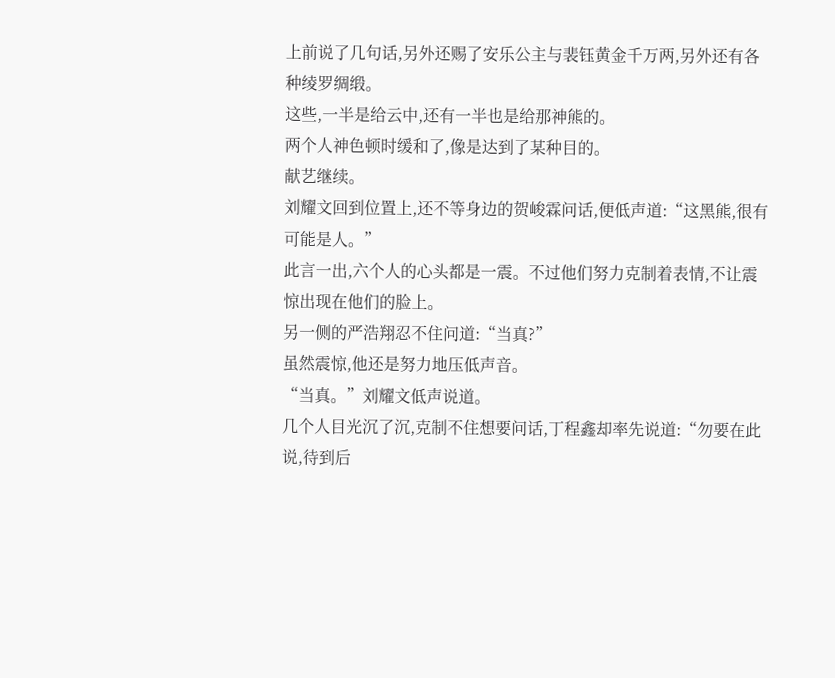上前说了几句话,另外还赐了安乐公主与裴钰黄金千万两,另外还有各种绫罗绸缎。
这些,一半是给云中,还有一半也是给那神熊的。
两个人神色顿时缓和了,像是达到了某种目的。
献艺继续。
刘耀文回到位置上,还不等身边的贺峻霖问话,便低声道:“这黑熊,很有可能是人。”
此言一出,六个人的心头都是一震。不过他们努力克制着表情,不让震惊出现在他们的脸上。
另一侧的严浩翔忍不住问道:“当真?”
虽然震惊,他还是努力地压低声音。
“当真。”刘耀文低声说道。
几个人目光沉了沉,克制不住想要问话,丁程鑫却率先说道:“勿要在此说,待到后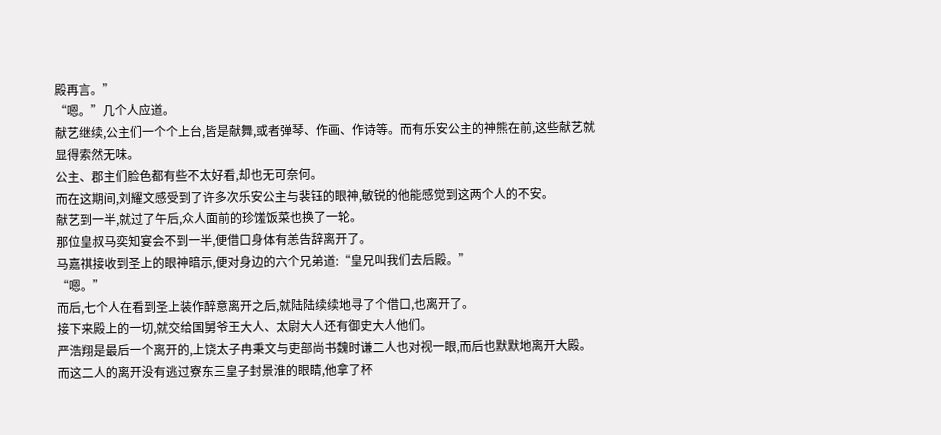殿再言。”
“嗯。”几个人应道。
献艺继续,公主们一个个上台,皆是献舞,或者弹琴、作画、作诗等。而有乐安公主的神熊在前,这些献艺就显得索然无味。
公主、郡主们脸色都有些不太好看,却也无可奈何。
而在这期间,刘耀文感受到了许多次乐安公主与裴钰的眼神,敏锐的他能感觉到这两个人的不安。
献艺到一半,就过了午后,众人面前的珍馐饭菜也换了一轮。
那位皇叔马奕知宴会不到一半,便借口身体有恙告辞离开了。
马嘉祺接收到圣上的眼神暗示,便对身边的六个兄弟道:“皇兄叫我们去后殿。”
“嗯。”
而后,七个人在看到圣上装作醉意离开之后,就陆陆续续地寻了个借口,也离开了。
接下来殿上的一切,就交给国舅爷王大人、太尉大人还有御史大人他们。
严浩翔是最后一个离开的,上饶太子冉秉文与吏部尚书魏时谦二人也对视一眼,而后也默默地离开大殿。
而这二人的离开没有逃过寮东三皇子封景淮的眼睛,他拿了杯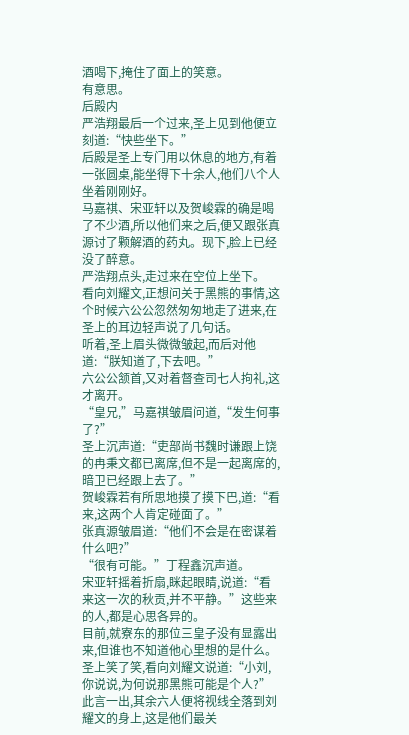酒喝下,掩住了面上的笑意。
有意思。
后殿内
严浩翔最后一个过来,圣上见到他便立刻道:“快些坐下。”
后殿是圣上专门用以休息的地方,有着一张圆桌,能坐得下十余人,他们八个人坐着刚刚好。
马嘉祺、宋亚轩以及贺峻霖的确是喝了不少酒,所以他们来之后,便又跟张真源讨了颗解酒的药丸。现下,脸上已经没了醉意。
严浩翔点头,走过来在空位上坐下。
看向刘耀文,正想问关于黑熊的事情,这个时候六公公忽然匆匆地走了进来,在圣上的耳边轻声说了几句话。
听着,圣上眉头微微皱起,而后对他道:“朕知道了,下去吧。”
六公公颔首,又对着督查司七人拘礼,这才离开。
“皇兄,”马嘉祺皱眉问道,“发生何事了?”
圣上沉声道:“吏部尚书魏时谦跟上饶的冉秉文都已离席,但不是一起离席的,暗卫已经跟上去了。”
贺峻霖若有所思地摸了摸下巴,道:“看来,这两个人肯定碰面了。”
张真源皱眉道:“他们不会是在密谋着什么吧?”
“很有可能。”丁程鑫沉声道。
宋亚轩摇着折扇,眯起眼睛,说道:“看来这一次的秋贡,并不平静。”这些来的人,都是心思各异的。
目前,就寮东的那位三皇子没有显露出来,但谁也不知道他心里想的是什么。
圣上笑了笑,看向刘耀文说道:“小刘,你说说,为何说那黑熊可能是个人?”
此言一出,其余六人便将视线全落到刘耀文的身上,这是他们最关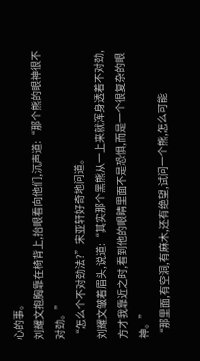心的事。
刘耀文抱胸靠在椅背上,抬眼看向他们,沉声道:“那个熊的眼神很不对劲。”
“怎么个不对劲法?”宋亚轩好奇地问道。
刘耀文皱着眉头,说道:“其实那个黑熊从一上来就浑身透着不对劲,方才我靠近之时,看到他的眼睛里面不是恐惧,而是一个很复杂的眼神。”
“那里面,有空洞,有麻木,还有绝望,试问一个熊,怎么可能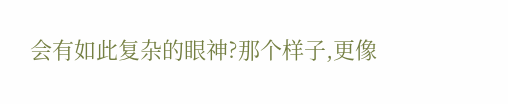会有如此复杂的眼神?那个样子,更像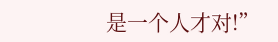是一个人才对!”